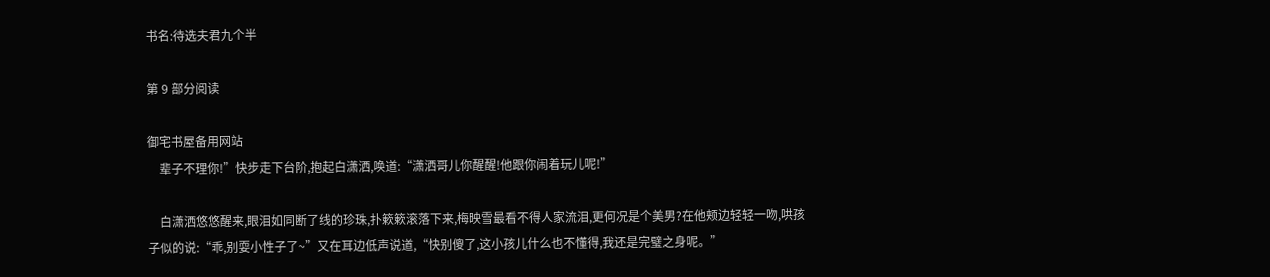书名:待选夫君九个半

第 9 部分阅读

御宅书屋备用网站
    辈子不理你!”快步走下台阶,抱起白潇洒,唤道:“潇洒哥儿你醒醒!他跟你闹着玩儿呢!”

    白潇洒悠悠醒来,眼泪如同断了线的珍珠,扑簌簌滚落下来,梅映雪最看不得人家流泪,更何况是个美男?在他颊边轻轻一吻,哄孩子似的说:“乖,别耍小性子了~”又在耳边低声说道,“快别傻了,这小孩儿什么也不懂得,我还是完璧之身呢。”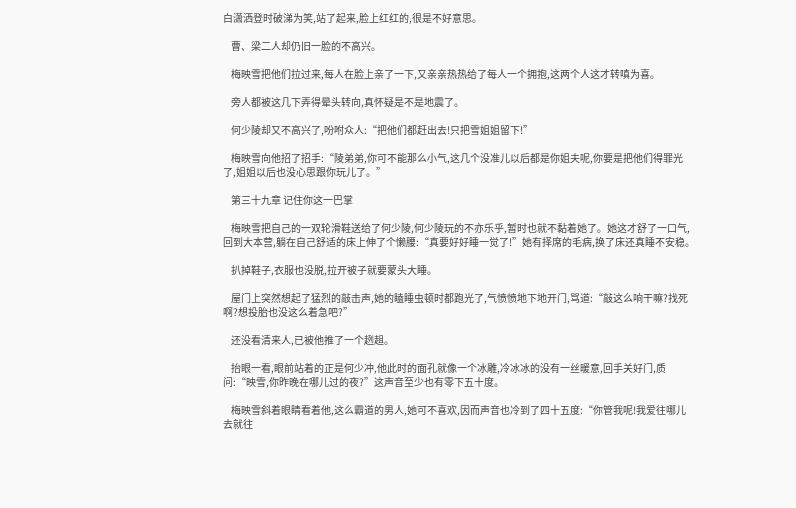白潇洒登时破涕为笑,站了起来,脸上红红的,很是不好意思。

    曹、梁二人却仍旧一脸的不高兴。

    梅映雪把他们拉过来,每人在脸上亲了一下,又亲亲热热给了每人一个拥抱,这两个人这才转嗔为喜。

    旁人都被这几下弄得晕头转向,真怀疑是不是地震了。

    何少陵却又不高兴了,吩咐众人:“把他们都赶出去!只把雪姐姐留下!”

    梅映雪向他招了招手:“陵弟弟,你可不能那么小气,这几个没准儿以后都是你姐夫呢,你要是把他们得罪光了,姐姐以后也没心思跟你玩儿了。”

    第三十九章 记住你这一巴掌

    梅映雪把自己的一双轮滑鞋送给了何少陵,何少陵玩的不亦乐乎,暂时也就不黏着她了。她这才舒了一口气,回到大本营,躺在自己舒适的床上伸了个懒腰:“真要好好睡一觉了!”她有择席的毛病,换了床还真睡不安稳。

    扒掉鞋子,衣服也没脱,拉开被子就要蒙头大睡。

    屋门上突然想起了猛烈的敲击声,她的瞌睡虫顿时都跑光了,气愤愤地下地开门,骂道:“敲这么响干嘛?找死啊?想投胎也没这么着急吧?”

    还没看清来人,已被他推了一个趔趄。

    抬眼一看,眼前站着的正是何少冲,他此时的面孔就像一个冰雕,冷冰冰的没有一丝暖意,回手关好门,质问:“映雪,你昨晚在哪儿过的夜?”这声音至少也有零下五十度。

    梅映雪斜着眼睛看着他,这么霸道的男人,她可不喜欢,因而声音也冷到了四十五度:“你管我呢!我爱往哪儿去就往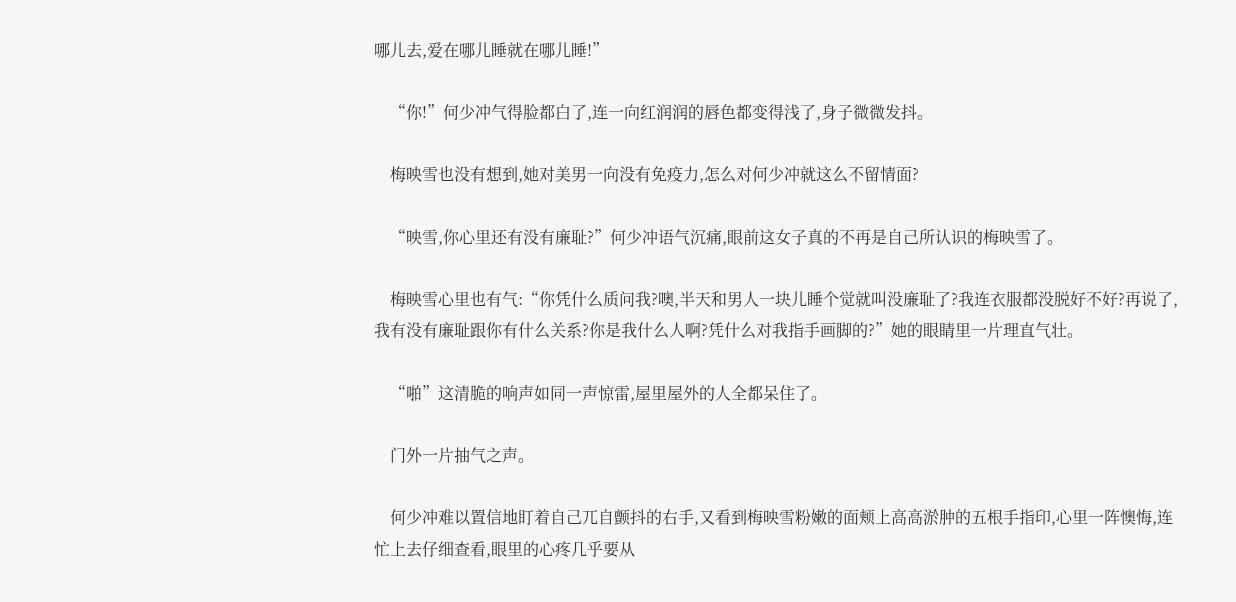哪儿去,爱在哪儿睡就在哪儿睡!”

    “你!”何少冲气得脸都白了,连一向红润润的唇色都变得浅了,身子微微发抖。

    梅映雪也没有想到,她对美男一向没有免疫力,怎么对何少冲就这么不留情面?

    “映雪,你心里还有没有廉耻?”何少冲语气沉痛,眼前这女子真的不再是自己所认识的梅映雪了。

    梅映雪心里也有气:“你凭什么质问我?噢,半天和男人一块儿睡个觉就叫没廉耻了?我连衣服都没脱好不好?再说了,我有没有廉耻跟你有什么关系?你是我什么人啊?凭什么对我指手画脚的?”她的眼睛里一片理直气壮。

    “啪”这清脆的响声如同一声惊雷,屋里屋外的人全都呆住了。

    门外一片抽气之声。

    何少冲难以置信地盯着自己兀自颤抖的右手,又看到梅映雪粉嫩的面颊上高高淤肿的五根手指印,心里一阵懊悔,连忙上去仔细查看,眼里的心疼几乎要从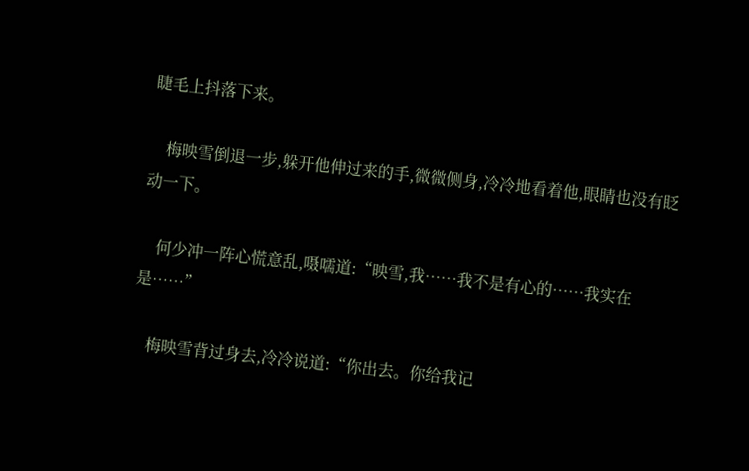睫毛上抖落下来。

    梅映雪倒退一步,躲开他伸过来的手,微微侧身,冷冷地看着他,眼睛也没有眨动一下。

    何少冲一阵心慌意乱,嗫嚅道:“映雪,我……我不是有心的……我实在是……”

    梅映雪背过身去,冷冷说道:“你出去。你给我记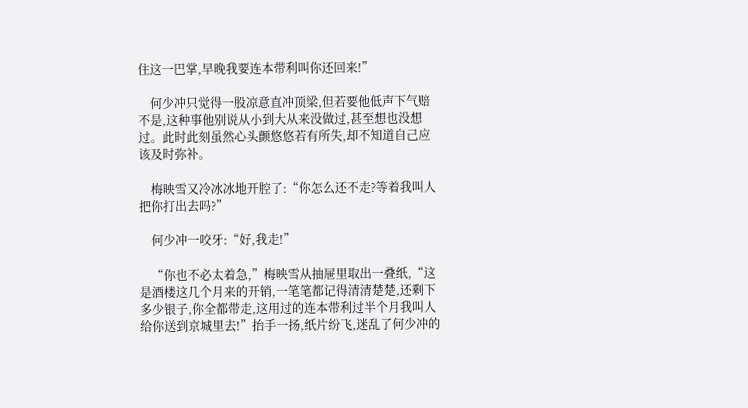住这一巴掌,早晚我要连本带利叫你还回来!”

    何少冲只觉得一股凉意直冲顶梁,但若要他低声下气赔不是,这种事他别说从小到大从来没做过,甚至想也没想过。此时此刻虽然心头颤悠悠若有所失,却不知道自己应该及时弥补。

    梅映雪又冷冰冰地开腔了:“你怎么还不走?等着我叫人把你打出去吗?”

    何少冲一咬牙:“好,我走!”

    “你也不必太着急,”梅映雪从抽屉里取出一叠纸,“这是酒楼这几个月来的开销,一笔笔都记得清清楚楚,还剩下多少银子,你全都带走,这用过的连本带利过半个月我叫人给你送到京城里去!”抬手一扬,纸片纷飞,迷乱了何少冲的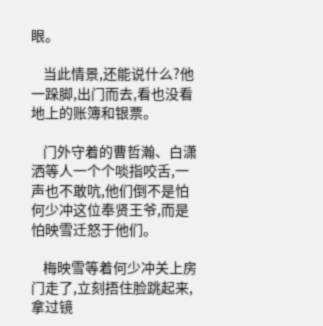眼。

    当此情景,还能说什么?他一跺脚,出门而去,看也没看地上的账簿和银票。

    门外守着的曹哲瀚、白潇洒等人一个个啖指咬舌,一声也不敢吭,他们倒不是怕何少冲这位奉贤王爷,而是怕映雪迁怒于他们。

    梅映雪等着何少冲关上房门走了,立刻捂住脸跳起来,拿过镜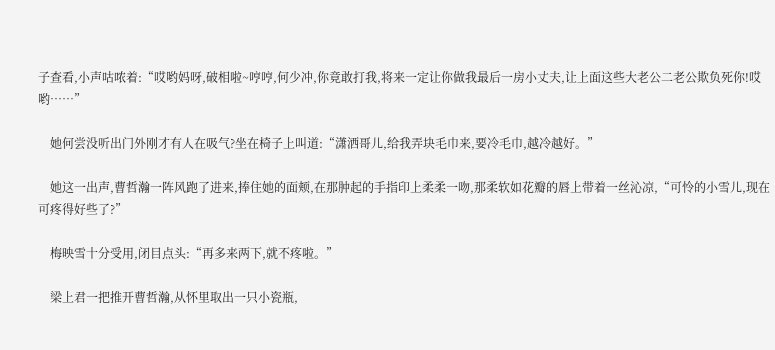子查看,小声咕哝着:“哎哟妈呀,破相啦~哼哼,何少冲,你竟敢打我,将来一定让你做我最后一房小丈夫,让上面这些大老公二老公欺负死你!哎哟……”

    她何尝没听出门外刚才有人在吸气?坐在椅子上叫道:“潇洒哥儿,给我弄块毛巾来,要冷毛巾,越冷越好。”

    她这一出声,曹哲瀚一阵风跑了进来,捧住她的面颊,在那肿起的手指印上柔柔一吻,那柔软如花瓣的唇上带着一丝沁凉,“可怜的小雪儿,现在可疼得好些了?”

    梅映雪十分受用,闭目点头:“再多来两下,就不疼啦。”

    梁上君一把推开曹哲瀚,从怀里取出一只小瓷瓶,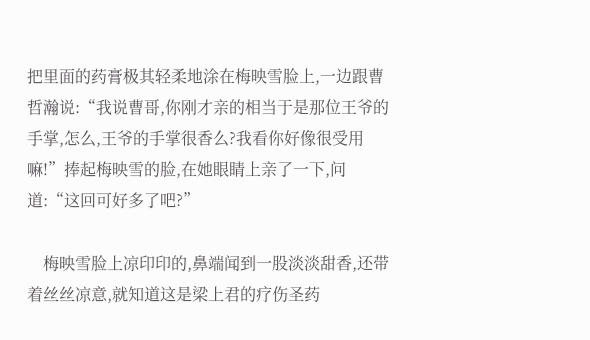把里面的药膏极其轻柔地涂在梅映雪脸上,一边跟曹哲瀚说:“我说曹哥,你刚才亲的相当于是那位王爷的手掌,怎么,王爷的手掌很香么?我看你好像很受用嘛!”捧起梅映雪的脸,在她眼睛上亲了一下,问道:“这回可好多了吧?”

    梅映雪脸上凉印印的,鼻端闻到一股淡淡甜香,还带着丝丝凉意,就知道这是梁上君的疗伤圣药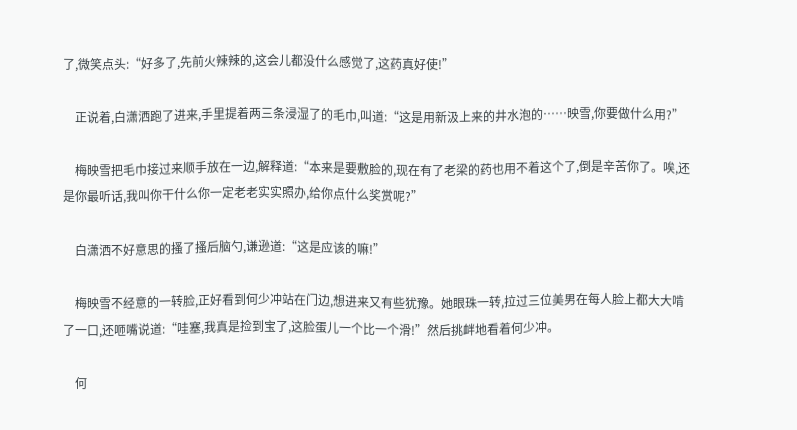了,微笑点头:“好多了,先前火辣辣的,这会儿都没什么感觉了,这药真好使!”

    正说着,白潇洒跑了进来,手里提着两三条浸湿了的毛巾,叫道:“这是用新汲上来的井水泡的……映雪,你要做什么用?”

    梅映雪把毛巾接过来顺手放在一边,解释道:“本来是要敷脸的,现在有了老梁的药也用不着这个了,倒是辛苦你了。唉,还是你最听话,我叫你干什么你一定老老实实照办,给你点什么奖赏呢?”

    白潇洒不好意思的搔了搔后脑勺,谦逊道:“这是应该的嘛!”

    梅映雪不经意的一转脸,正好看到何少冲站在门边,想进来又有些犹豫。她眼珠一转,拉过三位美男在每人脸上都大大啃了一口,还咂嘴说道:“哇塞,我真是捡到宝了,这脸蛋儿一个比一个滑!”然后挑衅地看着何少冲。

    何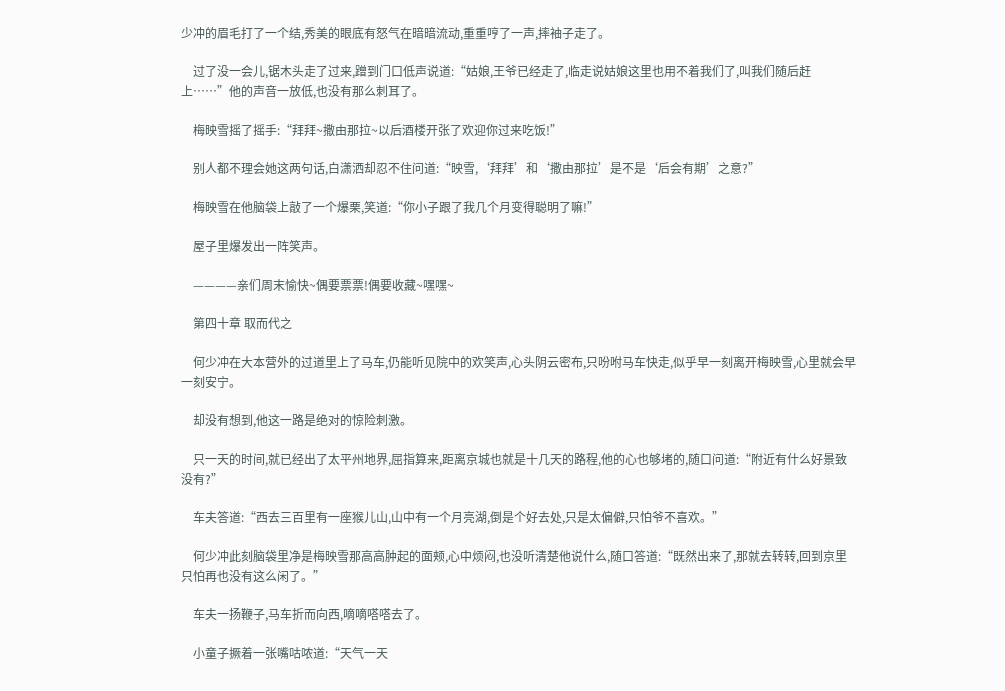少冲的眉毛打了一个结,秀美的眼底有怒气在暗暗流动,重重哼了一声,摔袖子走了。

    过了没一会儿,锯木头走了过来,蹭到门口低声说道:“姑娘,王爷已经走了,临走说姑娘这里也用不着我们了,叫我们随后赶上……”他的声音一放低,也没有那么刺耳了。

    梅映雪摇了摇手:“拜拜~撒由那拉~以后酒楼开张了欢迎你过来吃饭!”

    别人都不理会她这两句话,白潇洒却忍不住问道:“映雪,‘拜拜’和‘撒由那拉’是不是‘后会有期’之意?”

    梅映雪在他脑袋上敲了一个爆栗,笑道:“你小子跟了我几个月变得聪明了嘛!”

    屋子里爆发出一阵笑声。

    ————亲们周末愉快~偶要票票!偶要收藏~嘿嘿~

    第四十章 取而代之

    何少冲在大本营外的过道里上了马车,仍能听见院中的欢笑声,心头阴云密布,只吩咐马车快走,似乎早一刻离开梅映雪,心里就会早一刻安宁。

    却没有想到,他这一路是绝对的惊险刺激。

    只一天的时间,就已经出了太平州地界,屈指算来,距离京城也就是十几天的路程,他的心也够堵的,随口问道:“附近有什么好景致没有?”

    车夫答道:“西去三百里有一座猴儿山,山中有一个月亮湖,倒是个好去处,只是太偏僻,只怕爷不喜欢。”

    何少冲此刻脑袋里净是梅映雪那高高肿起的面颊,心中烦闷,也没听清楚他说什么,随口答道:“既然出来了,那就去转转,回到京里只怕再也没有这么闲了。”

    车夫一扬鞭子,马车折而向西,嘀嘀嗒嗒去了。

    小童子撅着一张嘴咕哝道:“天气一天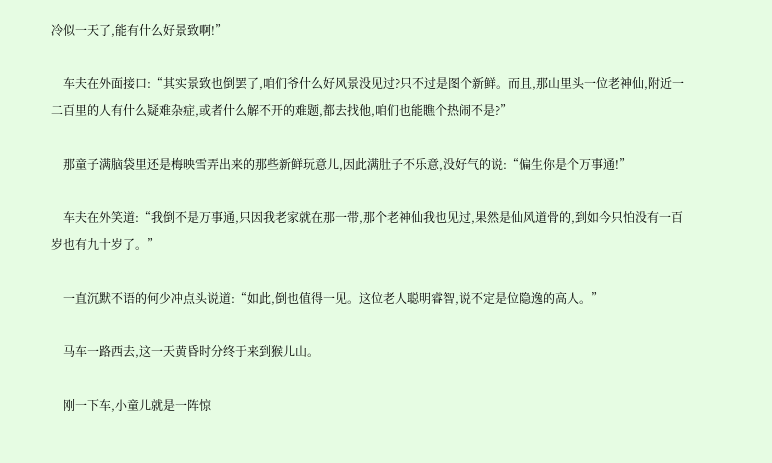冷似一天了,能有什么好景致啊!”

    车夫在外面接口:“其实景致也倒罢了,咱们爷什么好风景没见过?只不过是图个新鲜。而且,那山里头一位老神仙,附近一二百里的人有什么疑难杂症,或者什么解不开的难题,都去找他,咱们也能瞧个热闹不是?”

    那童子满脑袋里还是梅映雪弄出来的那些新鲜玩意儿,因此满肚子不乐意,没好气的说:“偏生你是个万事通!”

    车夫在外笑道:“我倒不是万事通,只因我老家就在那一带,那个老神仙我也见过,果然是仙风道骨的,到如今只怕没有一百岁也有九十岁了。”

    一直沉默不语的何少冲点头说道:“如此,倒也值得一见。这位老人聪明睿智,说不定是位隐逸的高人。”

    马车一路西去,这一天黄昏时分终于来到猴儿山。

    刚一下车,小童儿就是一阵惊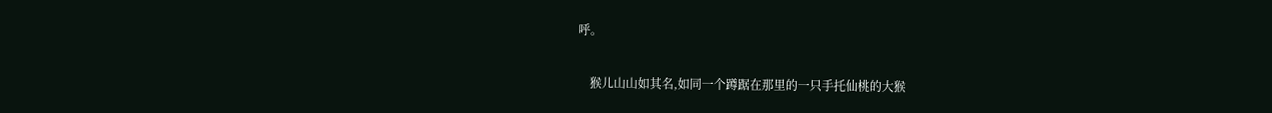呼。

    猴儿山山如其名,如同一个蹲踞在那里的一只手托仙桃的大猴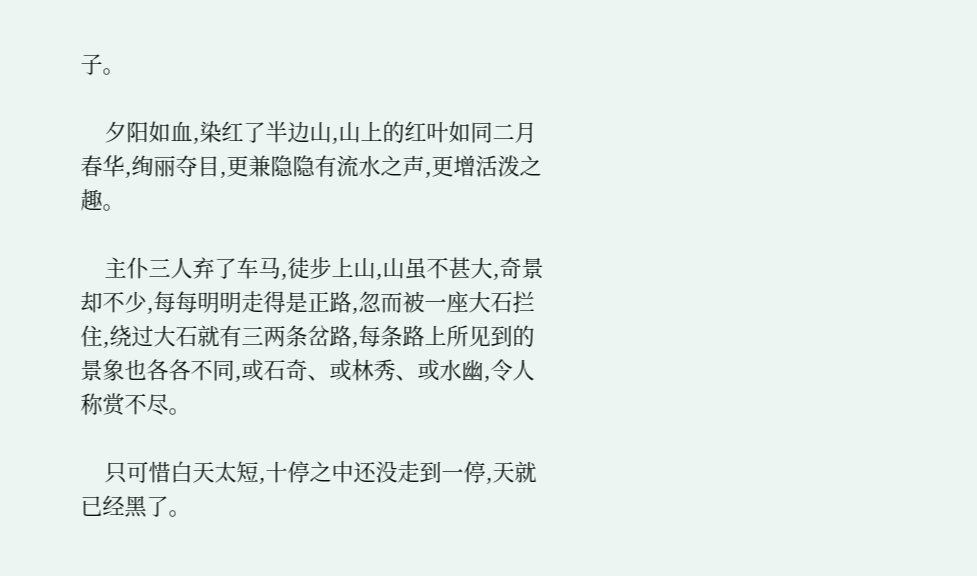子。

    夕阳如血,染红了半边山,山上的红叶如同二月春华,绚丽夺目,更兼隐隐有流水之声,更增活泼之趣。

    主仆三人弃了车马,徒步上山,山虽不甚大,奇景却不少,每每明明走得是正路,忽而被一座大石拦住,绕过大石就有三两条岔路,每条路上所见到的景象也各各不同,或石奇、或林秀、或水幽,令人称赏不尽。

    只可惜白天太短,十停之中还没走到一停,天就已经黑了。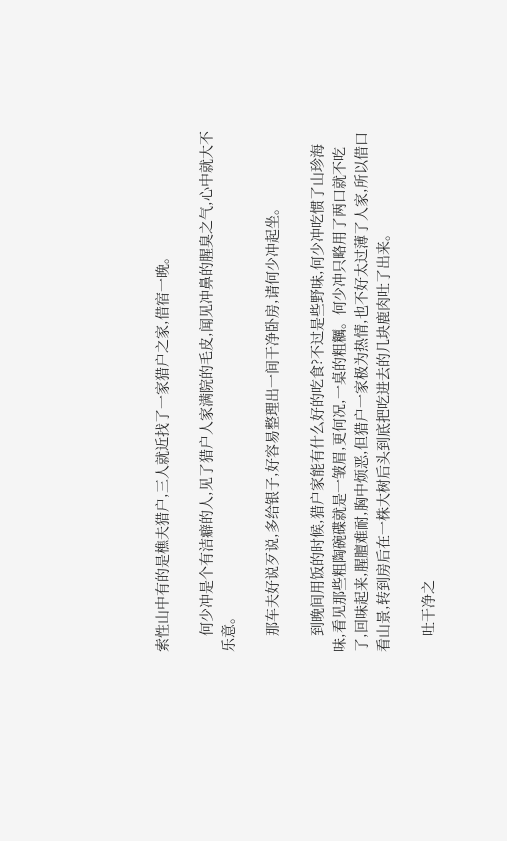索性山中有的是樵夫猎户,三人就近找了一家猎户之家,借宿一晚。

    何少冲是个有洁癖的人,见了猎户人家满院的毛皮,闻见冲鼻的腥臭之气,心中就大不乐意。

    那车夫好说歹说,多给银子,好容易整理出一间干净卧房,请何少冲起坐。

    到晚间用饭的时候,猎户家能有什么好的吃食?不过是些野味,何少冲吃惯了山珍海味,看见那些粗陶碗碟就是一皱眉,更何况,一桌的粗糲。何少冲只略用了两口就不吃了,回味起来,腥膻难耐,胸中烦恶,但猎户一家极为热情,也不好太过薄了人家,所以借口看山景,转到房后在一株大树后头到底把吃进去的几块鹿肉吐了出来。

    吐干净之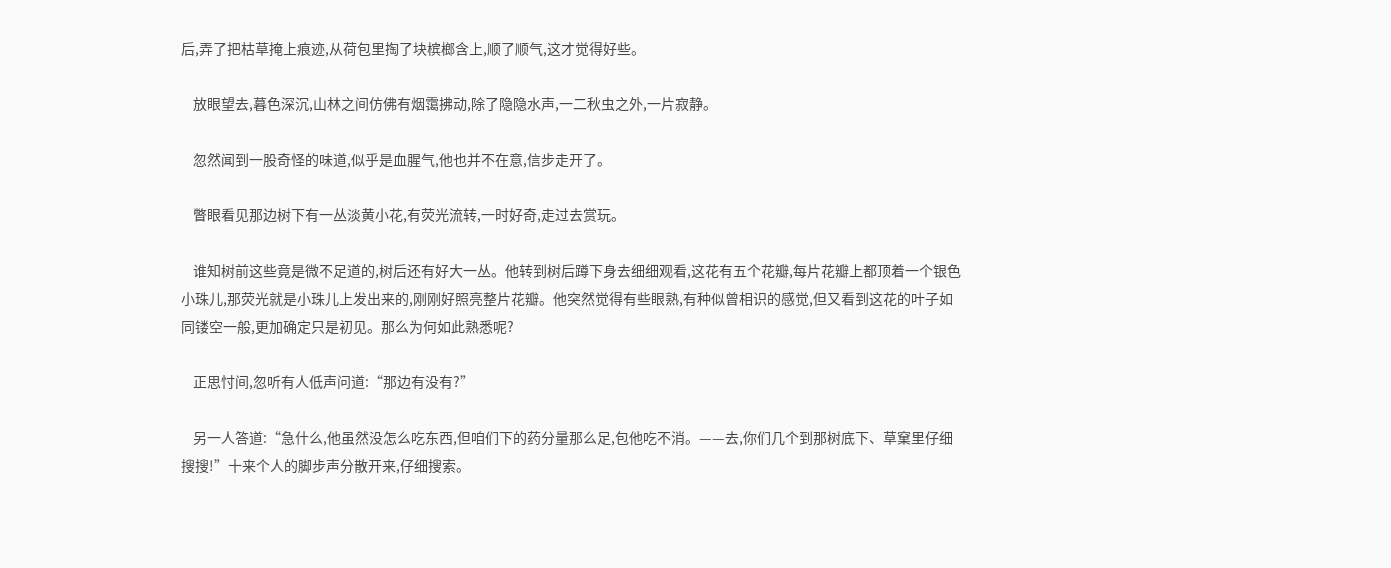后,弄了把枯草掩上痕迹,从荷包里掏了块槟榔含上,顺了顺气,这才觉得好些。

    放眼望去,暮色深沉,山林之间仿佛有烟霭拂动,除了隐隐水声,一二秋虫之外,一片寂静。

    忽然闻到一股奇怪的味道,似乎是血腥气,他也并不在意,信步走开了。

    瞥眼看见那边树下有一丛淡黄小花,有荧光流转,一时好奇,走过去赏玩。

    谁知树前这些竟是微不足道的,树后还有好大一丛。他转到树后蹲下身去细细观看,这花有五个花瓣,每片花瓣上都顶着一个银色小珠儿,那荧光就是小珠儿上发出来的,刚刚好照亮整片花瓣。他突然觉得有些眼熟,有种似曾相识的感觉,但又看到这花的叶子如同镂空一般,更加确定只是初见。那么为何如此熟悉呢?

    正思忖间,忽听有人低声问道:“那边有没有?”

    另一人答道:“急什么,他虽然没怎么吃东西,但咱们下的药分量那么足,包他吃不消。——去,你们几个到那树底下、草窠里仔细搜搜!”十来个人的脚步声分散开来,仔细搜索。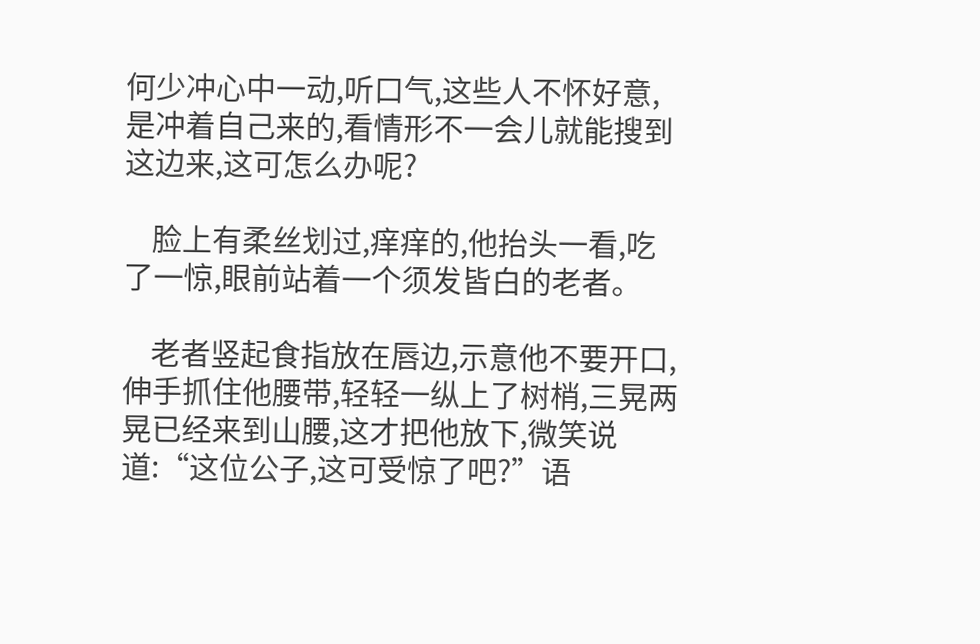何少冲心中一动,听口气,这些人不怀好意,是冲着自己来的,看情形不一会儿就能搜到这边来,这可怎么办呢?

    脸上有柔丝划过,痒痒的,他抬头一看,吃了一惊,眼前站着一个须发皆白的老者。

    老者竖起食指放在唇边,示意他不要开口,伸手抓住他腰带,轻轻一纵上了树梢,三晃两晃已经来到山腰,这才把他放下,微笑说道:“这位公子,这可受惊了吧?”语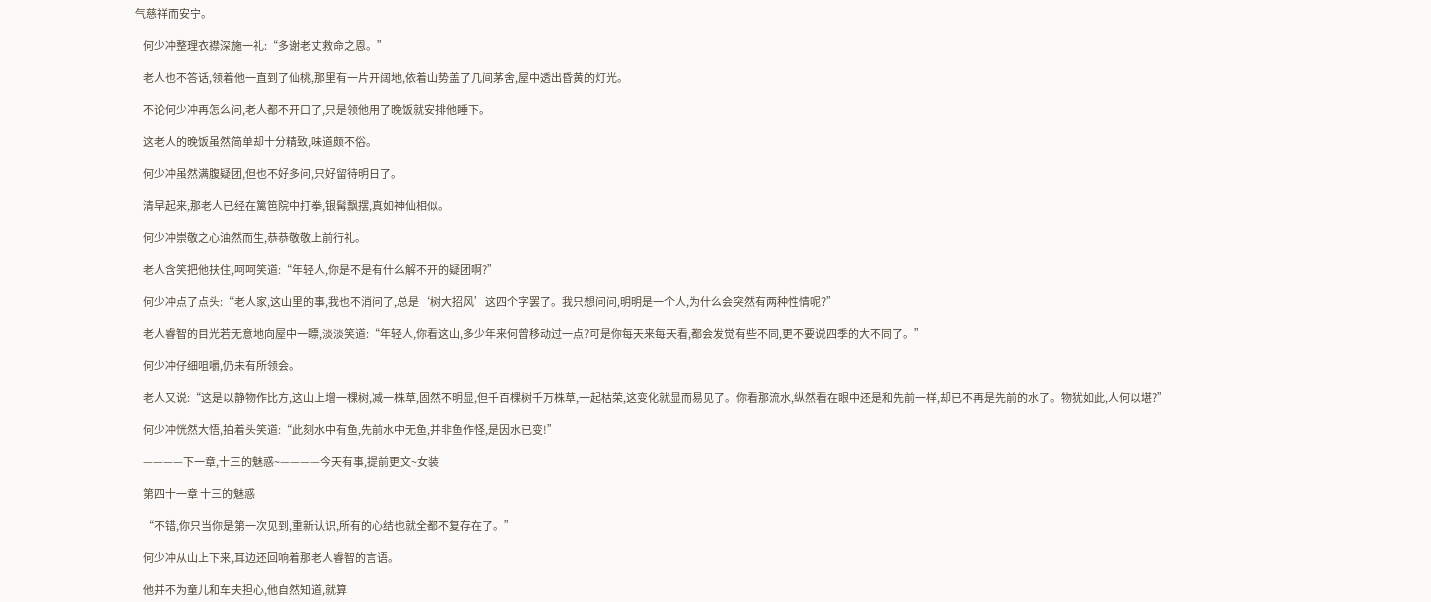气慈祥而安宁。

    何少冲整理衣襟深施一礼:“多谢老丈救命之恩。”

    老人也不答话,领着他一直到了仙桃,那里有一片开阔地,依着山势盖了几间茅舍,屋中透出昏黄的灯光。

    不论何少冲再怎么问,老人都不开口了,只是领他用了晚饭就安排他睡下。

    这老人的晚饭虽然简单却十分精致,味道颇不俗。

    何少冲虽然满腹疑团,但也不好多问,只好留待明日了。

    清早起来,那老人已经在篱笆院中打拳,银髯飘摆,真如神仙相似。

    何少冲崇敬之心油然而生,恭恭敬敬上前行礼。

    老人含笑把他扶住,呵呵笑道:“年轻人,你是不是有什么解不开的疑团啊?”

    何少冲点了点头:“老人家,这山里的事,我也不消问了,总是‘树大招风’这四个字罢了。我只想问问,明明是一个人,为什么会突然有两种性情呢?”

    老人睿智的目光若无意地向屋中一瞟,淡淡笑道:“年轻人,你看这山,多少年来何曾移动过一点?可是你每天来每天看,都会发觉有些不同,更不要说四季的大不同了。”

    何少冲仔细咀嚼,仍未有所领会。

    老人又说:“这是以静物作比方,这山上增一棵树,减一株草,固然不明显,但千百棵树千万株草,一起枯荣,这变化就显而易见了。你看那流水,纵然看在眼中还是和先前一样,却已不再是先前的水了。物犹如此,人何以堪?”

    何少冲恍然大悟,拍着头笑道:“此刻水中有鱼,先前水中无鱼,并非鱼作怪,是因水已变!”

    ————下一章,十三的魅惑~————今天有事,提前更文~女装

    第四十一章 十三的魅惑

    “不错,你只当你是第一次见到,重新认识,所有的心结也就全都不复存在了。”

    何少冲从山上下来,耳边还回响着那老人睿智的言语。

    他并不为童儿和车夫担心,他自然知道,就算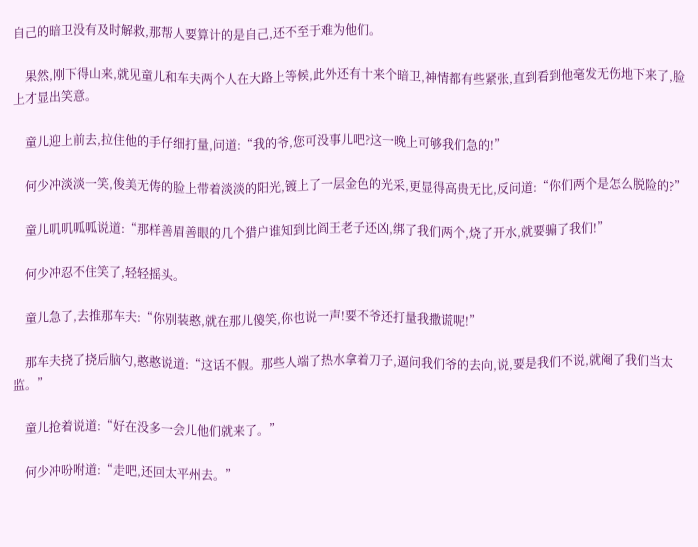自己的暗卫没有及时解救,那帮人要算计的是自己,还不至于难为他们。

    果然,刚下得山来,就见童儿和车夫两个人在大路上等候,此外还有十来个暗卫,神情都有些紧张,直到看到他毫发无伤地下来了,脸上才显出笑意。

    童儿迎上前去,拉住他的手仔细打量,问道:“我的爷,您可没事儿吧?这一晚上可够我们急的!”

    何少冲淡淡一笑,俊美无俦的脸上带着淡淡的阳光,镀上了一层金色的光采,更显得高贵无比,反问道:“你们两个是怎么脱险的?”

    童儿叽叽呱呱说道:“那样善眉善眼的几个猎户谁知到比阎王老子还凶,绑了我们两个,烧了开水,就要骟了我们!”

    何少冲忍不住笑了,轻轻摇头。

    童儿急了,去推那车夫:“你别装憨,就在那儿傻笑,你也说一声!要不爷还打量我撒谎呢!”

    那车夫挠了挠后脑勺,憨憨说道:“这话不假。那些人端了热水拿着刀子,逼问我们爷的去向,说,要是我们不说,就阉了我们当太监。”

    童儿抢着说道:“好在没多一会儿他们就来了。”

    何少冲吩咐道:“走吧,还回太平州去。”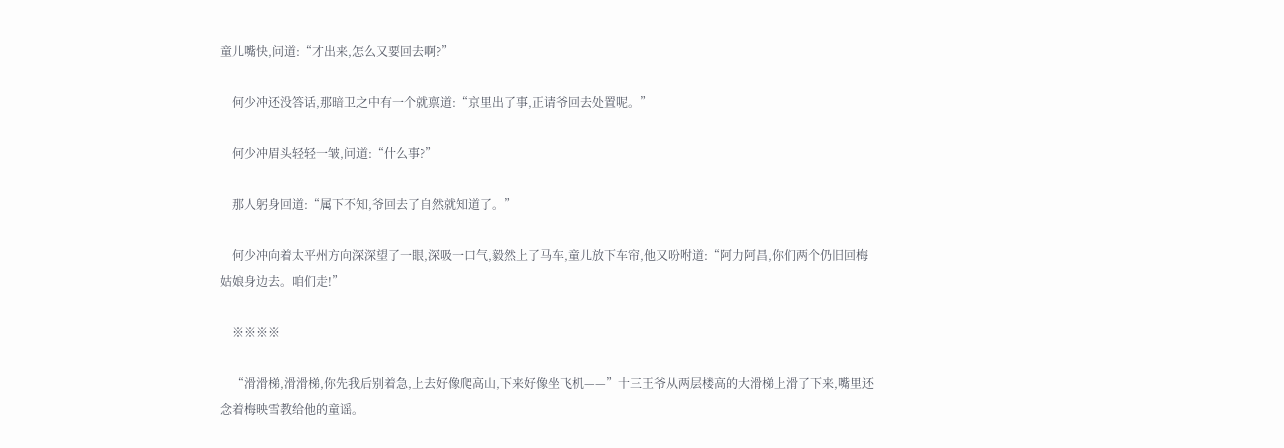童儿嘴快,问道:“才出来,怎么又要回去啊?”

    何少冲还没答话,那暗卫之中有一个就禀道:“京里出了事,正请爷回去处置呢。”

    何少冲眉头轻轻一皱,问道:“什么事?”

    那人躬身回道:“属下不知,爷回去了自然就知道了。”

    何少冲向着太平州方向深深望了一眼,深吸一口气,毅然上了马车,童儿放下车帘,他又吩咐道:“阿力阿昌,你们两个仍旧回梅姑娘身边去。咱们走!”

    ※※※※

    “滑滑梯,滑滑梯,你先我后别着急,上去好像爬高山,下来好像坐飞机——”十三王爷从两层楼高的大滑梯上滑了下来,嘴里还念着梅映雪教给他的童谣。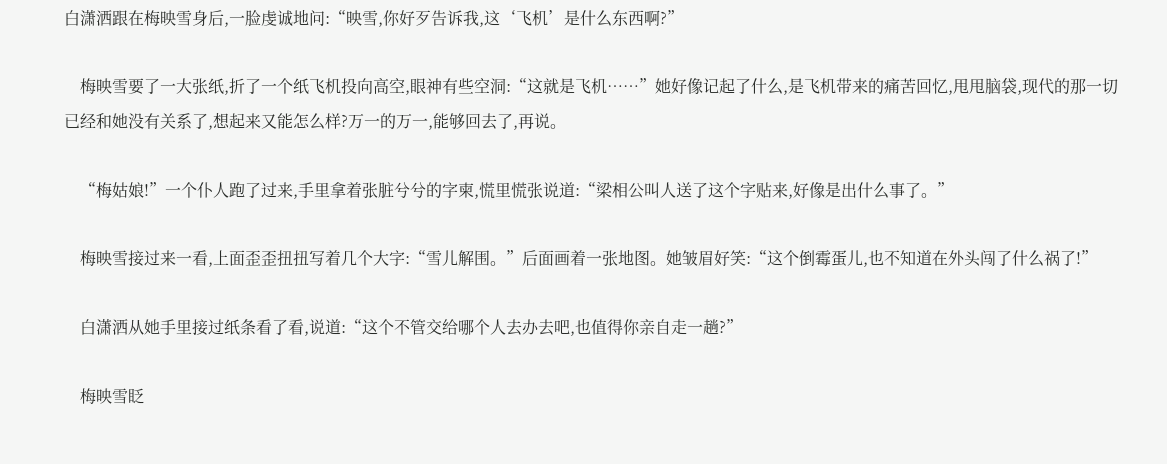白潇洒跟在梅映雪身后,一脸虔诚地问:“映雪,你好歹告诉我,这‘飞机’是什么东西啊?”

    梅映雪要了一大张纸,折了一个纸飞机投向高空,眼神有些空洞:“这就是飞机……”她好像记起了什么,是飞机带来的痛苦回忆,甩甩脑袋,现代的那一切已经和她没有关系了,想起来又能怎么样?万一的万一,能够回去了,再说。

    “梅姑娘!”一个仆人跑了过来,手里拿着张脏兮兮的字柬,慌里慌张说道:“梁相公叫人送了这个字贴来,好像是出什么事了。”

    梅映雪接过来一看,上面歪歪扭扭写着几个大字:“雪儿解围。”后面画着一张地图。她皱眉好笑:“这个倒霉蛋儿,也不知道在外头闯了什么祸了!”

    白潇洒从她手里接过纸条看了看,说道:“这个不管交给哪个人去办去吧,也值得你亲自走一趟?”

    梅映雪眨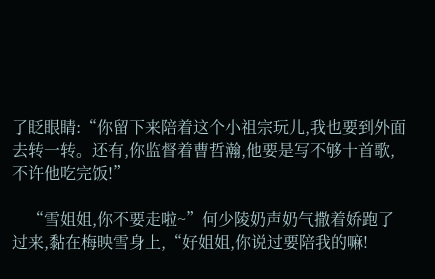了眨眼睛:“你留下来陪着这个小祖宗玩儿,我也要到外面去转一转。还有,你监督着曹哲瀚,他要是写不够十首歌,不许他吃完饭!”

    “雪姐姐,你不要走啦~”何少陵奶声奶气撒着娇跑了过来,黏在梅映雪身上,“好姐姐,你说过要陪我的嘛!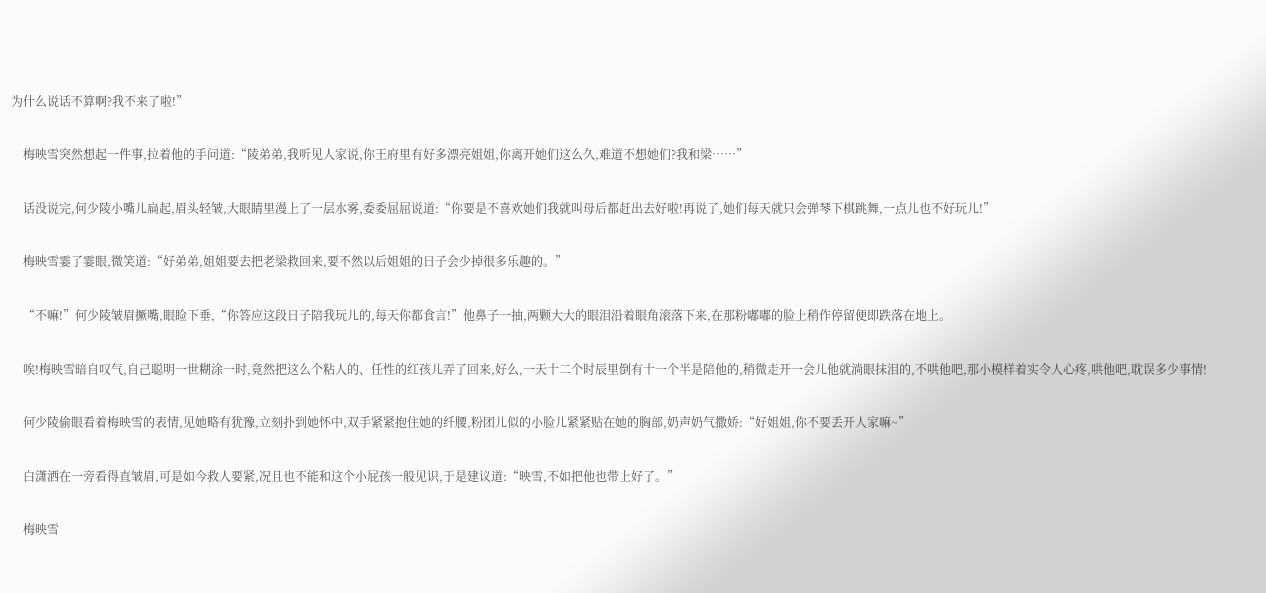为什么说话不算啊?我不来了啦!”

    梅映雪突然想起一件事,拉着他的手问道:“陵弟弟,我听见人家说,你王府里有好多漂亮姐姐,你离开她们这么久,难道不想她们?我和梁……”

    话没说完,何少陵小嘴儿扁起,眉头轻皱,大眼睛里漫上了一层水雾,委委屈屈说道:“你要是不喜欢她们我就叫母后都赶出去好啦!再说了,她们每天就只会弹琴下棋跳舞,一点儿也不好玩儿!”

    梅映雪霎了霎眼,微笑道:“好弟弟,姐姐要去把老梁救回来,要不然以后姐姐的日子会少掉很多乐趣的。”

    “不嘛!”何少陵皱眉撅嘴,眼睑下垂,“你答应这段日子陪我玩儿的,每天你都食言!”他鼻子一抽,两颗大大的眼泪沿着眼角滚落下来,在那粉嘟嘟的脸上稍作停留便即跌落在地上。

    唉!梅映雪暗自叹气,自己聪明一世糊涂一时,竟然把这么个粘人的、任性的红孩儿弄了回来,好么,一天十二个时辰里倒有十一个半是陪他的,稍微走开一会儿他就淌眼抹泪的,不哄他吧,那小模样着实令人心疼,哄他吧,耽误多少事情!

    何少陵偷眼看着梅映雪的表情,见她略有犹豫,立刻扑到她怀中,双手紧紧抱住她的纤腰,粉团儿似的小脸儿紧紧贴在她的胸部,奶声奶气撒娇:“好姐姐,你不要丢开人家嘛~”

    白潇洒在一旁看得直皱眉,可是如今救人要紧,况且也不能和这个小屁孩一般见识,于是建议道:“映雪,不如把他也带上好了。”

    梅映雪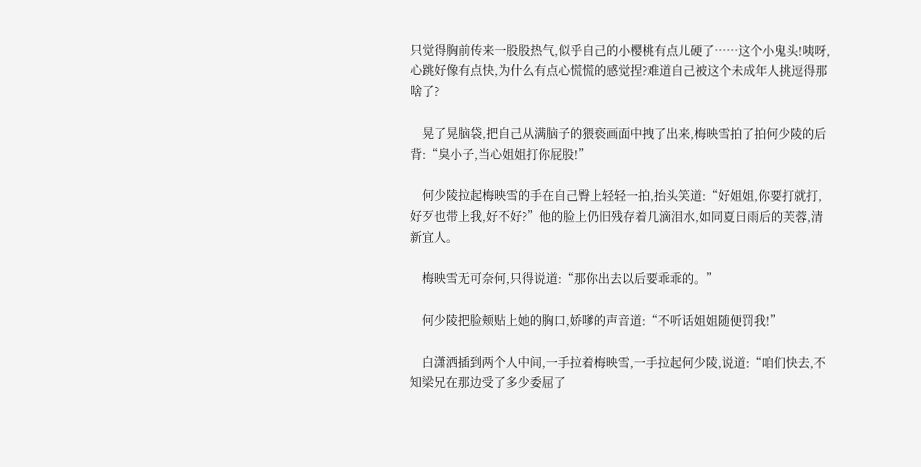只觉得胸前传来一股股热气,似乎自己的小樱桃有点儿硬了……这个小鬼头!咦呀,心跳好像有点快,为什么有点心慌慌的感觉捏?难道自己被这个未成年人挑逗得那啥了?

    晃了晃脑袋,把自己从满脑子的猥亵画面中拽了出来,梅映雪拍了拍何少陵的后背:“臭小子,当心姐姐打你屁股!”

    何少陵拉起梅映雪的手在自己臀上轻轻一拍,抬头笑道:“好姐姐,你要打就打,好歹也带上我,好不好?”他的脸上仍旧残存着几滴泪水,如同夏日雨后的芙蓉,清新宜人。

    梅映雪无可奈何,只得说道:“那你出去以后要乖乖的。”

    何少陵把脸颊贴上她的胸口,娇嗲的声音道:“不听话姐姐随便罚我!”

    白潇洒插到两个人中间,一手拉着梅映雪,一手拉起何少陵,说道:“咱们快去,不知梁兄在那边受了多少委屈了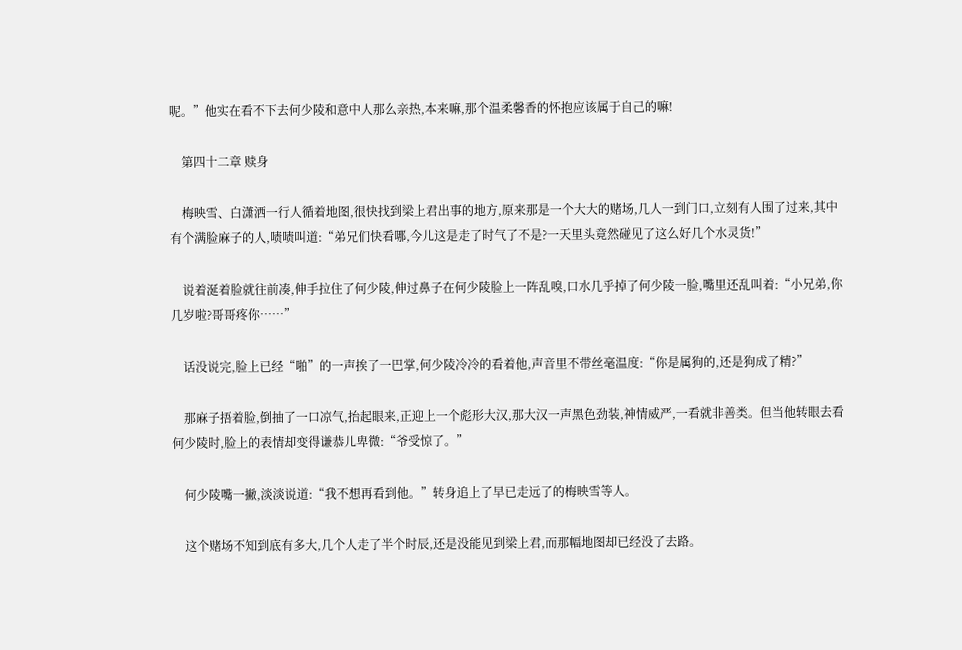呢。”他实在看不下去何少陵和意中人那么亲热,本来嘛,那个温柔馨香的怀抱应该属于自己的嘛!

    第四十二章 赎身

    梅映雪、白潇洒一行人循着地图,很快找到梁上君出事的地方,原来那是一个大大的赌场,几人一到门口,立刻有人围了过来,其中有个满脸麻子的人,啧啧叫道:“弟兄们快看哪,今儿这是走了时气了不是?一天里头竟然碰见了这么好几个水灵货!”

    说着涎着脸就往前凑,伸手拉住了何少陵,伸过鼻子在何少陵脸上一阵乱嗅,口水几乎掉了何少陵一脸,嘴里还乱叫着:“小兄弟,你几岁啦?哥哥疼你……”

    话没说完,脸上已经“啪”的一声挨了一巴掌,何少陵冷冷的看着他,声音里不带丝毫温度:“你是属狗的,还是狗成了精?”

    那麻子捂着脸,倒抽了一口凉气,抬起眼来,正迎上一个彪形大汉,那大汉一声黑色劲装,神情威严,一看就非善类。但当他转眼去看何少陵时,脸上的表情却变得谦恭儿卑微:“爷受惊了。”

    何少陵嘴一撇,淡淡说道:“我不想再看到他。”转身追上了早已走远了的梅映雪等人。

    这个赌场不知到底有多大,几个人走了半个时辰,还是没能见到梁上君,而那幅地图却已经没了去路。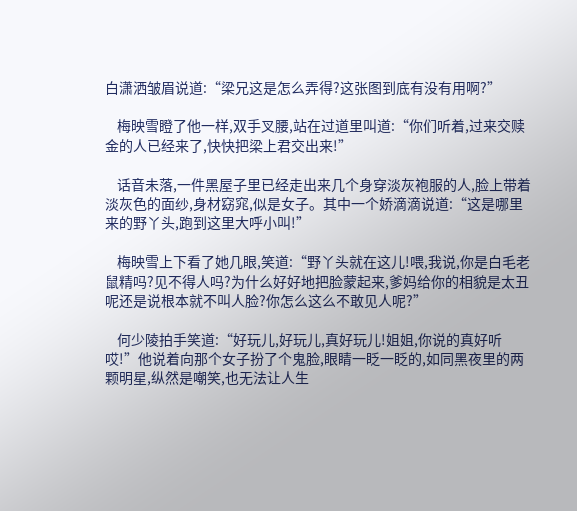白潇洒皱眉说道:“梁兄这是怎么弄得?这张图到底有没有用啊?”

    梅映雪瞪了他一样,双手叉腰,站在过道里叫道:“你们听着,过来交赎金的人已经来了,快快把梁上君交出来!”

    话音未落,一件黑屋子里已经走出来几个身穿淡灰袍服的人,脸上带着淡灰色的面纱,身材窈窕,似是女子。其中一个娇滴滴说道:“这是哪里来的野丫头,跑到这里大呼小叫!”

    梅映雪上下看了她几眼,笑道:“野丫头就在这儿!喂,我说,你是白毛老鼠精吗?见不得人吗?为什么好好地把脸蒙起来,爹妈给你的相貌是太丑呢还是说根本就不叫人脸?你怎么这么不敢见人呢?”

    何少陵拍手笑道:“好玩儿,好玩儿,真好玩儿!姐姐,你说的真好听哎!”他说着向那个女子扮了个鬼脸,眼睛一眨一眨的,如同黑夜里的两颗明星,纵然是嘲笑,也无法让人生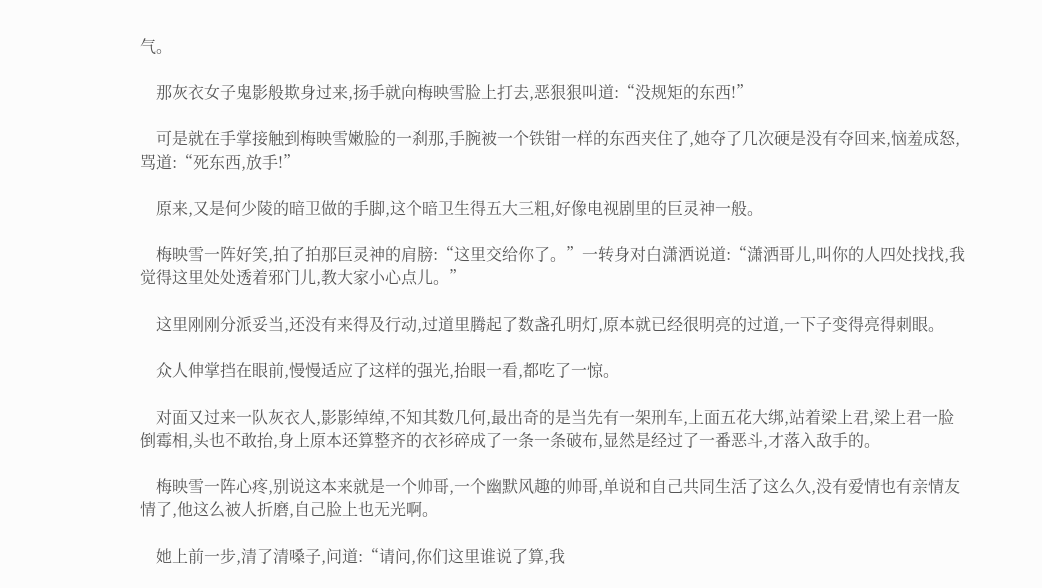气。

    那灰衣女子鬼影般欺身过来,扬手就向梅映雪脸上打去,恶狠狠叫道:“没规矩的东西!”

    可是就在手掌接触到梅映雪嫩脸的一刹那,手腕被一个铁钳一样的东西夹住了,她夺了几次硬是没有夺回来,恼羞成怒,骂道:“死东西,放手!”

    原来,又是何少陵的暗卫做的手脚,这个暗卫生得五大三粗,好像电视剧里的巨灵神一般。

    梅映雪一阵好笑,拍了拍那巨灵神的肩膀:“这里交给你了。”一转身对白潇洒说道:“潇洒哥儿,叫你的人四处找找,我觉得这里处处透着邪门儿,教大家小心点儿。”

    这里刚刚分派妥当,还没有来得及行动,过道里腾起了数盏孔明灯,原本就已经很明亮的过道,一下子变得亮得刺眼。

    众人伸掌挡在眼前,慢慢适应了这样的强光,抬眼一看,都吃了一惊。

    对面又过来一队灰衣人,影影绰绰,不知其数几何,最出奇的是当先有一架刑车,上面五花大绑,站着梁上君,梁上君一脸倒霉相,头也不敢抬,身上原本还算整齐的衣衫碎成了一条一条破布,显然是经过了一番恶斗,才落入敌手的。

    梅映雪一阵心疼,别说这本来就是一个帅哥,一个幽默风趣的帅哥,单说和自己共同生活了这么久,没有爱情也有亲情友情了,他这么被人折磨,自己脸上也无光啊。

    她上前一步,清了清嗓子,问道:“请问,你们这里谁说了算,我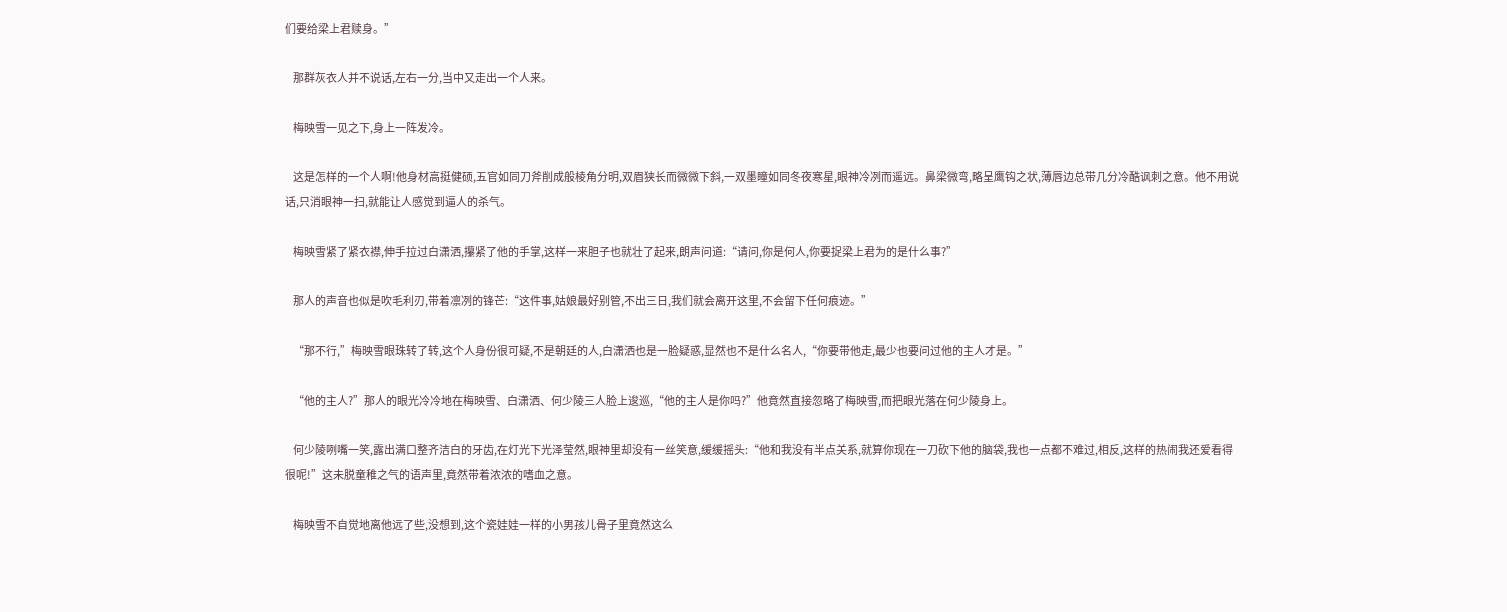们要给梁上君赎身。”

    那群灰衣人并不说话,左右一分,当中又走出一个人来。

    梅映雪一见之下,身上一阵发冷。

    这是怎样的一个人啊!他身材高挺健硕,五官如同刀斧削成般棱角分明,双眉狭长而微微下斜,一双墨瞳如同冬夜寒星,眼神冷冽而遥远。鼻梁微弯,略呈鹰钩之状,薄唇边总带几分冷酷讽刺之意。他不用说话,只消眼神一扫,就能让人感觉到逼人的杀气。

    梅映雪紧了紧衣襟,伸手拉过白潇洒,攥紧了他的手掌,这样一来胆子也就壮了起来,朗声问道:“请问,你是何人,你要捉梁上君为的是什么事?”

    那人的声音也似是吹毛利刃,带着凛冽的锋芒:“这件事,姑娘最好别管,不出三日,我们就会离开这里,不会留下任何痕迹。”

    “那不行,”梅映雪眼珠转了转,这个人身份很可疑,不是朝廷的人,白潇洒也是一脸疑惑,显然也不是什么名人,“你要带他走,最少也要问过他的主人才是。”

    “他的主人?”那人的眼光冷冷地在梅映雪、白潇洒、何少陵三人脸上逡巡,“他的主人是你吗?”他竟然直接忽略了梅映雪,而把眼光落在何少陵身上。

    何少陵咧嘴一笑,露出满口整齐洁白的牙齿,在灯光下光泽莹然,眼神里却没有一丝笑意,缓缓摇头:“他和我没有半点关系,就算你现在一刀砍下他的脑袋,我也一点都不难过,相反,这样的热闹我还爱看得很呢!”这未脱童稚之气的语声里,竟然带着浓浓的嗜血之意。

    梅映雪不自觉地离他远了些,没想到,这个瓷娃娃一样的小男孩儿骨子里竟然这么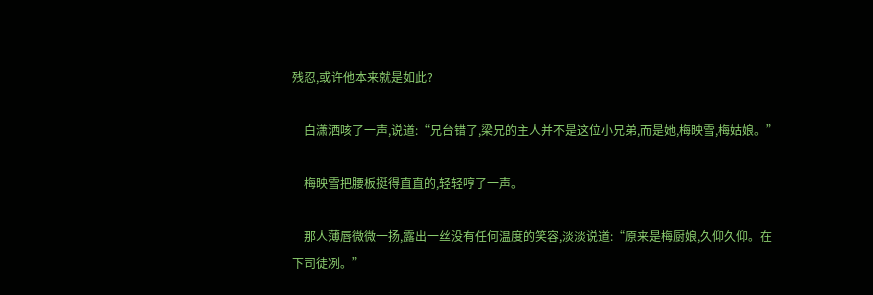残忍,或许他本来就是如此?

    白潇洒咳了一声,说道:“兄台错了,梁兄的主人并不是这位小兄弟,而是她,梅映雪,梅姑娘。”

    梅映雪把腰板挺得直直的,轻轻哼了一声。

    那人薄唇微微一扬,露出一丝没有任何温度的笑容,淡淡说道:“原来是梅厨娘,久仰久仰。在下司徒冽。”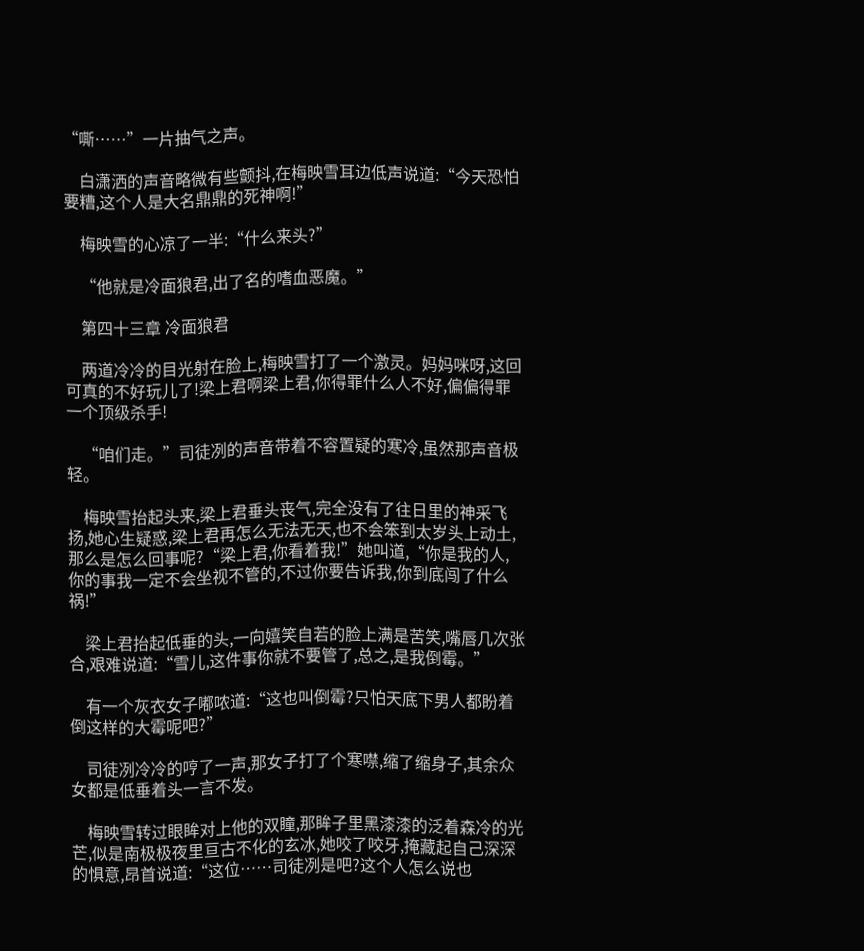“嘶……”一片抽气之声。

    白潇洒的声音略微有些颤抖,在梅映雪耳边低声说道:“今天恐怕要糟,这个人是大名鼎鼎的死神啊!”

    梅映雪的心凉了一半:“什么来头?”

    “他就是冷面狼君,出了名的嗜血恶魔。”

    第四十三章 冷面狼君

    两道冷冷的目光射在脸上,梅映雪打了一个激灵。妈妈咪呀,这回可真的不好玩儿了!梁上君啊梁上君,你得罪什么人不好,偏偏得罪一个顶级杀手!

    “咱们走。”司徒冽的声音带着不容置疑的寒冷,虽然那声音极轻。

    梅映雪抬起头来,梁上君垂头丧气,完全没有了往日里的神采飞扬,她心生疑惑,梁上君再怎么无法无天,也不会笨到太岁头上动土,那么是怎么回事呢?“梁上君,你看着我!”她叫道,“你是我的人,你的事我一定不会坐视不管的,不过你要告诉我,你到底闯了什么祸!”

    梁上君抬起低垂的头,一向嬉笑自若的脸上满是苦笑,嘴唇几次张合,艰难说道:“雪儿,这件事你就不要管了,总之,是我倒霉。”

    有一个灰衣女子嘟哝道:“这也叫倒霉?只怕天底下男人都盼着倒这样的大霉呢吧?”

    司徒冽冷冷的哼了一声,那女子打了个寒噤,缩了缩身子,其余众女都是低垂着头一言不发。

    梅映雪转过眼眸对上他的双瞳,那眸子里黑漆漆的泛着森冷的光芒,似是南极极夜里亘古不化的玄冰,她咬了咬牙,掩藏起自己深深的惧意,昂首说道:“这位……司徒冽是吧?这个人怎么说也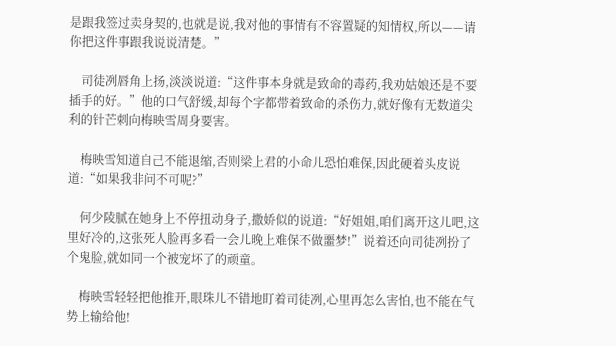是跟我签过卖身契的,也就是说,我对他的事情有不容置疑的知情权,所以——请你把这件事跟我说说清楚。”

    司徒冽唇角上扬,淡淡说道:“这件事本身就是致命的毒药,我劝姑娘还是不要插手的好。”他的口气舒缓,却每个字都带着致命的杀伤力,就好像有无数道尖利的针芒刺向梅映雪周身要害。

    梅映雪知道自己不能退缩,否则梁上君的小命儿恐怕难保,因此硬着头皮说道:“如果我非问不可呢?”

    何少陵腻在她身上不停扭动身子,撒娇似的说道:“好姐姐,咱们离开这儿吧,这里好冷的,这张死人脸再多看一会儿晚上难保不做噩梦!”说着还向司徒冽扮了个鬼脸,就如同一个被宠坏了的顽童。

    梅映雪轻轻把他推开,眼珠儿不错地盯着司徒冽,心里再怎么害怕,也不能在气势上输给他!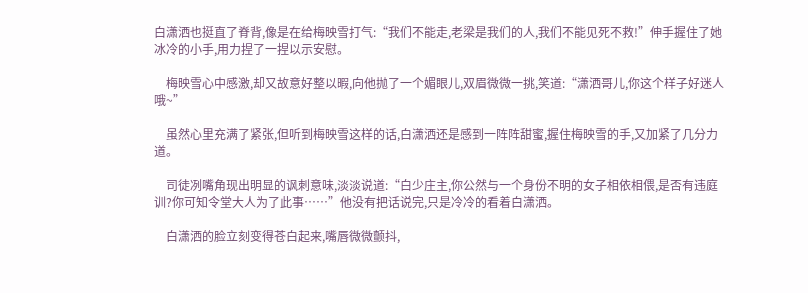白潇洒也挺直了脊背,像是在给梅映雪打气:“我们不能走,老梁是我们的人,我们不能见死不救!”伸手握住了她冰冷的小手,用力捏了一捏以示安慰。

    梅映雪心中感激,却又故意好整以暇,向他抛了一个媚眼儿,双眉微微一挑,笑道:“潇洒哥儿,你这个样子好迷人哦~”

    虽然心里充满了紧张,但听到梅映雪这样的话,白潇洒还是感到一阵阵甜蜜,握住梅映雪的手,又加紧了几分力道。

    司徒冽嘴角现出明显的讽刺意味,淡淡说道:“白少庄主,你公然与一个身份不明的女子相依相偎,是否有违庭训?你可知令堂大人为了此事……”他没有把话说完,只是冷冷的看着白潇洒。

    白潇洒的脸立刻变得苍白起来,嘴唇微微颤抖,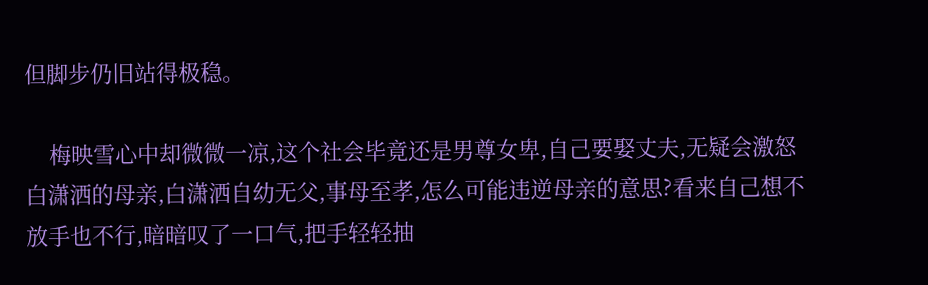但脚步仍旧站得极稳。

    梅映雪心中却微微一凉,这个社会毕竟还是男尊女卑,自己要娶丈夫,无疑会激怒白潇洒的母亲,白潇洒自幼无父,事母至孝,怎么可能违逆母亲的意思?看来自己想不放手也不行,暗暗叹了一口气,把手轻轻抽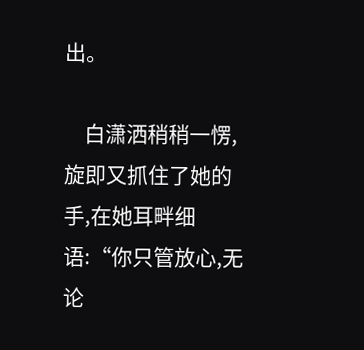出。

    白潇洒稍稍一愣,旋即又抓住了她的手,在她耳畔细语:“你只管放心,无论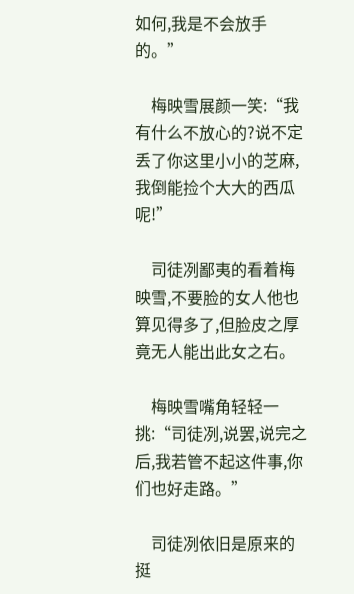如何,我是不会放手的。”

    梅映雪展颜一笑:“我有什么不放心的?说不定丢了你这里小小的芝麻,我倒能捡个大大的西瓜呢!”

    司徒冽鄙夷的看着梅映雪,不要脸的女人他也算见得多了,但脸皮之厚竟无人能出此女之右。

    梅映雪嘴角轻轻一挑:“司徒冽,说罢,说完之后,我若管不起这件事,你们也好走路。”

    司徒冽依旧是原来的挺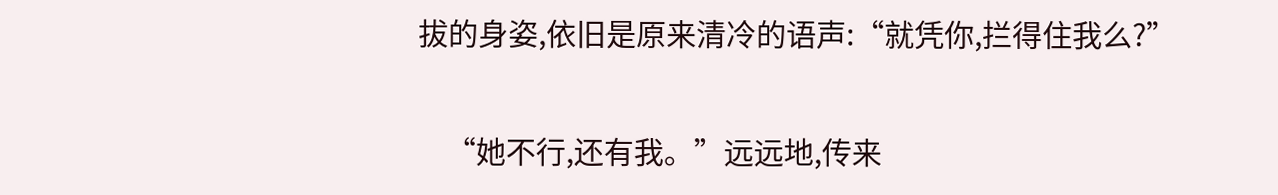拔的身姿,依旧是原来清冷的语声:“就凭你,拦得住我么?”

    “她不行,还有我。”远远地,传来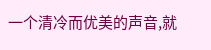一个清冷而优美的声音,就